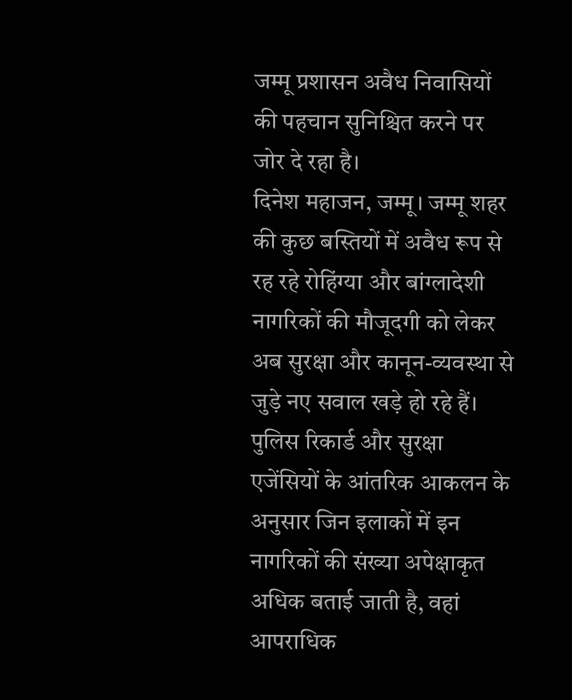जम्मू प्रशासन अवैध निवासियों की पहचान सुनिश्चित करने पर जोर दे रहा है।
दिनेश महाजन, जम्मू। जम्मू शहर की कुछ बस्तियों में अवैध रूप से रह रहे रोहिंग्या और बांग्लादेशी नागरिकों की मौजूदगी को लेकर अब सुरक्षा और कानून-व्यवस्था से जुड़े नए सवाल खड़े हो रहे हैं।
पुलिस रिकार्ड और सुरक्षा एजेंसियों के आंतरिक आकलन के अनुसार जिन इलाकों में इन नागरिकों की संख्या अपेक्षाकृत अधिक बताई जाती है, वहां आपराधिक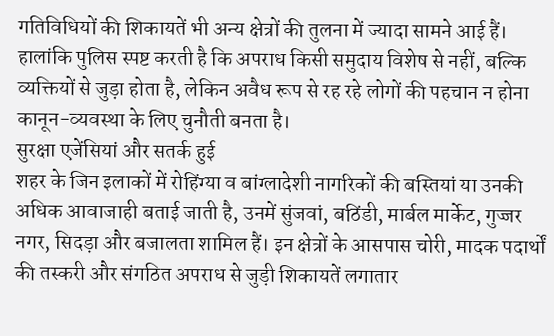गतिविधियों की शिकायतें भी अन्य क्षेत्रों की तुलना में ज्यादा सामने आई हैं। हालांकि पुलिस स्पष्ट करती है कि अपराध किसी समुदाय विशेष से नहीं, बल्कि व्यक्तियों से जुड़ा होता है, लेकिन अवैध रूप से रह रहे लोगों की पहचान न होना कानून-व्यवस्था के लिए चुनौती बनता है।
सुरक्षा एजेंसियां और सतर्क हुई
शहर के जिन इलाकों में रोहिंग्या व बांग्लादेशी नागरिकों की बस्तियां या उनकी अधिक आवाजाही बताई जाती है, उनमें सुंजवां, बठिंडी, मार्बल मार्केट, गुज्जर नगर, सिदड़ा और बजालता शामिल हैं। इन क्षेत्रों के आसपास चोरी, मादक पदार्थों की तस्करी और संगठित अपराध से जुड़ी शिकायतें लगातार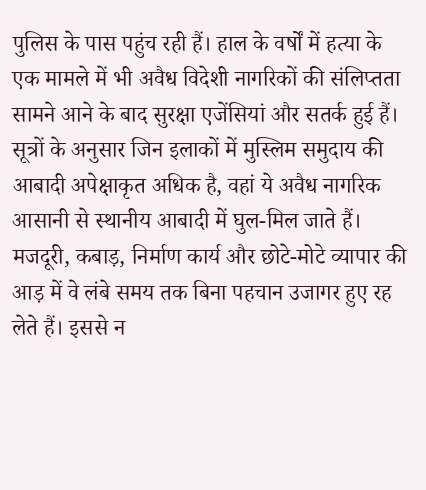पुलिस के पास पहुंच रही हैं। हाल के वर्षों में हत्या के एक मामले में भी अवैध विदेशी नागरिकों की संलिप्तता सामने आने के बाद सुरक्षा एजेंसियां और सतर्क हुई हैं।
सूत्रों के अनुसार जिन इलाकों में मुस्लिम समुदाय की आबादी अपेक्षाकृत अधिक है, वहां ये अवैध नागरिक आसानी से स्थानीय आबादी में घुल-मिल जाते हैं। मजदूरी, कबाड़, निर्माण कार्य और छोटे-मोटे व्यापार की आड़ में वे लंबे समय तक बिना पहचान उजागर हुए रह लेते हैं। इससे न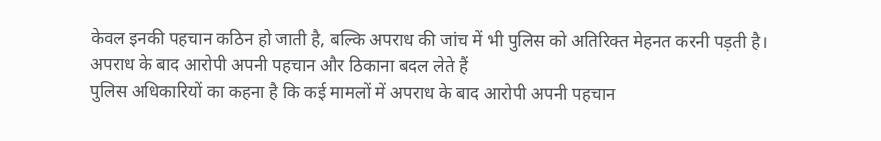केवल इनकी पहचान कठिन हो जाती है, बल्कि अपराध की जांच में भी पुलिस को अतिरिक्त मेहनत करनी पड़ती है।
अपराध के बाद आरोपी अपनी पहचान और ठिकाना बदल लेते हैं
पुलिस अधिकारियों का कहना है कि कई मामलों में अपराध के बाद आरोपी अपनी पहचान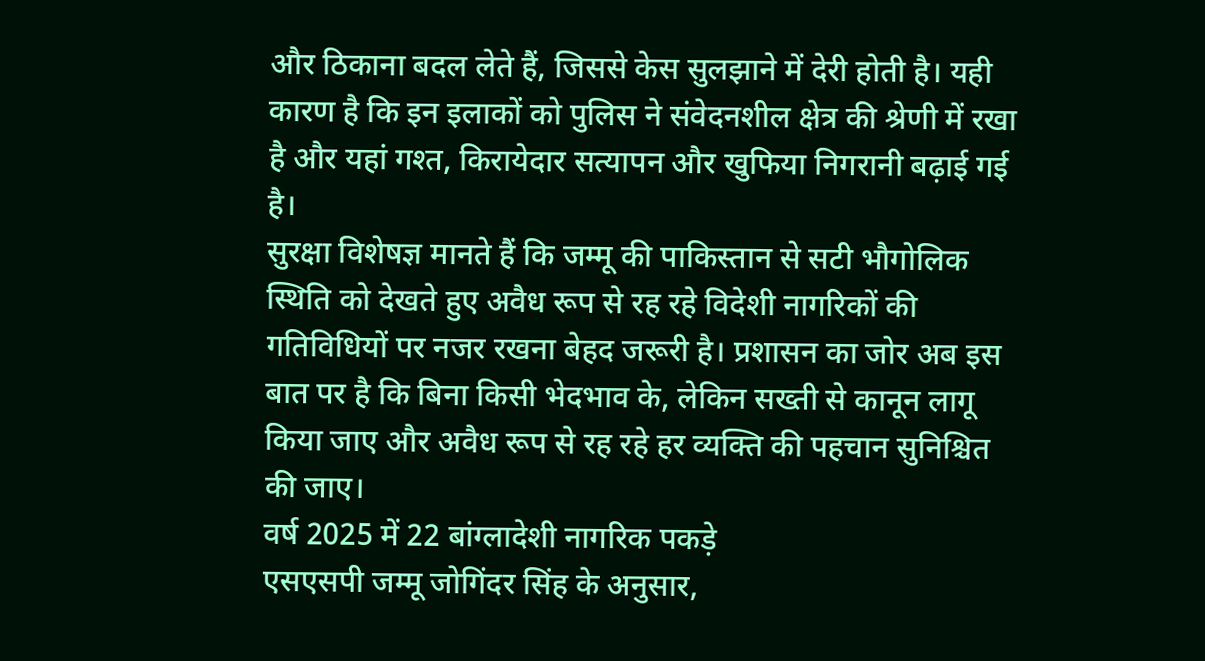और ठिकाना बदल लेते हैं, जिससे केस सुलझाने में देरी होती है। यही कारण है कि इन इलाकों को पुलिस ने संवेदनशील क्षेत्र की श्रेणी में रखा है और यहां गश्त, किरायेदार सत्यापन और खुफिया निगरानी बढ़ाई गई है।
सुरक्षा विशेषज्ञ मानते हैं कि जम्मू की पाकिस्तान से सटी भौगोलिक स्थिति को देखते हुए अवैध रूप से रह रहे विदेशी नागरिकों की गतिविधियों पर नजर रखना बेहद जरूरी है। प्रशासन का जोर अब इस बात पर है कि बिना किसी भेदभाव के, लेकिन सख्ती से कानून लागू किया जाए और अवैध रूप से रह रहे हर व्यक्ति की पहचान सुनिश्चित की जाए।
वर्ष 2025 में 22 बांग्लादेशी नागरिक पकड़े
एसएसपी जम्मू जोगिंदर सिंह के अनुसार,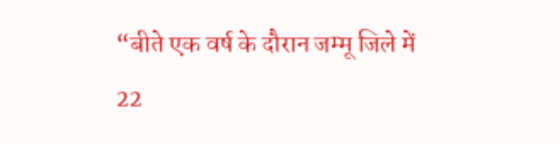“बीते एक वर्ष के दौरान जम्मू जिले में 22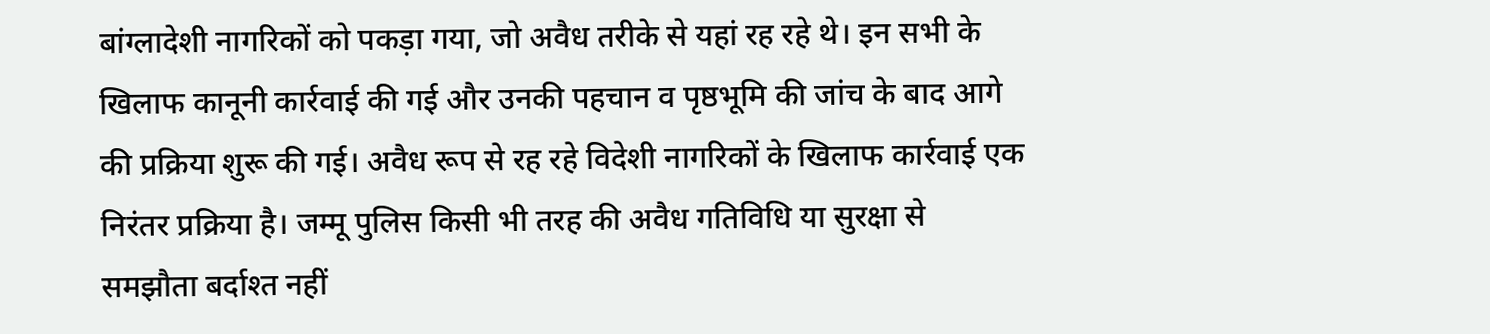बांग्लादेशी नागरिकों को पकड़ा गया, जो अवैध तरीके से यहां रह रहे थे। इन सभी के खिलाफ कानूनी कार्रवाई की गई और उनकी पहचान व पृष्ठभूमि की जांच के बाद आगे की प्रक्रिया शुरू की गई। अवैध रूप से रह रहे विदेशी नागरिकों के खिलाफ कार्रवाई एक निरंतर प्रक्रिया है। जम्मू पुलिस किसी भी तरह की अवैध गतिविधि या सुरक्षा से समझौता बर्दाश्त नहीं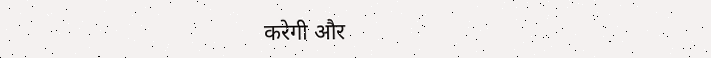करेगी और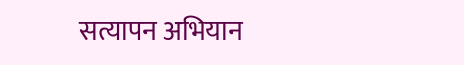सत्यापन अभियान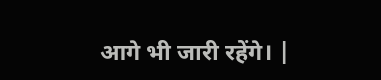आगे भी जारी रहेंगे। |